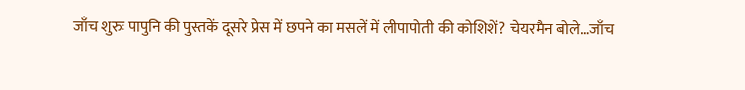जाँच शुरुः पापुनि की पुस्तकें दूसरे प्रेस में छपने का मसलें में लीपापोती की कोशिशें? चेयरमैन बोले…जाँच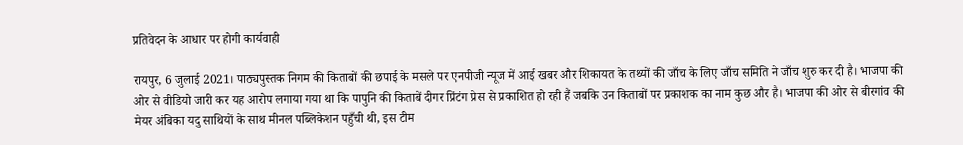प्रतिवेदन के आधार पर होगी कार्यवाही

रायपुर, 6 जुलाई 2021। पाठ्यपुस्तक निगम की किताबों की छपाई के मसले पर एनपीजी न्यूज में आई खबर और शिकायत के तथ्यों की जाँच के लिए जाँच समिति ने जाँच शुरु कर दी है। भाजपा की ओर से वीडियो जारी कर यह आरोप लगाया गया था कि पापुनि की किताबें दीगर प्रिंटंग प्रेस से प्रकाशित हो रही हैं जबकि उन किताबों पर प्रकाशक का नाम कुछ और है। भाजपा की ओर से बीरगांव की मेयर अंबिका यदु साथियों के साथ मीनल पब्लिकेशन पहुँची थी, इस टीम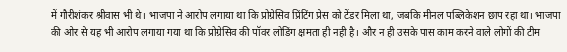में गौरीशंकर श्रीवास भी थे। भाजपा ने आरोप लगाया था कि प्रोग्रेसिव प्रिंटिंग प्रेस को टेंडर मिला था, जबकि मीनल पब्लिकेशन छाप रहा था। भाजपा की ओर से यह भी आरोप लगाया गया था कि प्रोग्रेसिव की पॉवर लोडिंग क्षमता ही नही है। और न ही उसके पास काम करने वाले लोगों की टीम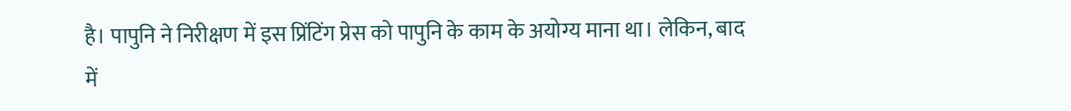है। पापुनि ने निरीक्षण में इस प्रिंटिंग प्रेस को पापुनि के काम के अयोग्य माना था। लेकिन, बाद में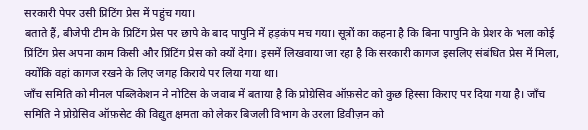सरकारी पेपर उसी प्रिटिंग प्रेस में पहुंच गया।
बताते हैं, बीजेपी टीम के प्रिटिंग प्रेस पर छापे के बाद पापुनि में हड़कंप मच गया। सूत्रों का कहना है कि बिना पापुनि के प्रेशर के भला कोई प्रिंटिंग प्रेस अपना काम किसी और प्रिंटिंग प्रेस को क्यों देगा। इसमें लिखवाया जा रहा है कि सरकारी कागज इसलिए संबंधित प्रेस में मिला, क्योंकि वहां कागज रखने के लिए जगह किराये पर लिया गया था।
जाँच समिति को मीनल पब्लिकेशन ने नोटिस के जवाब में बताया है कि प्रोग्रेसिव ऑफ़सेट को कुछ हिस्सा किराए पर दिया गया है। जाँच समिति ने प्रोग्रेसिव ऑफ़सेट की विद्युत क्षमता को लेकर बिजली विभाग के उरला डिवीज़न को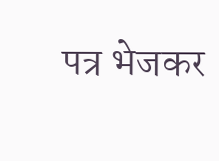पत्र भेजकर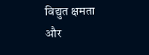विद्युत क्षमता और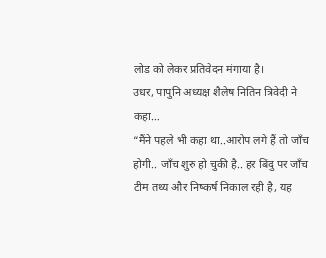लोड को लेकर प्रतिवेदन मंगाया है।
उधर, पापुनि अध्यक्ष शैलेष नितिन त्रिवेदी ने कहा…
“मैंने पहले भी कहा था..आरोप लगे हैं तो जाँच होगी.. जाँच शुरु हो चुकी है.. हर बिंदु पर जाँच टीम तथ्य और निष्कर्ष निकाल रही है, यह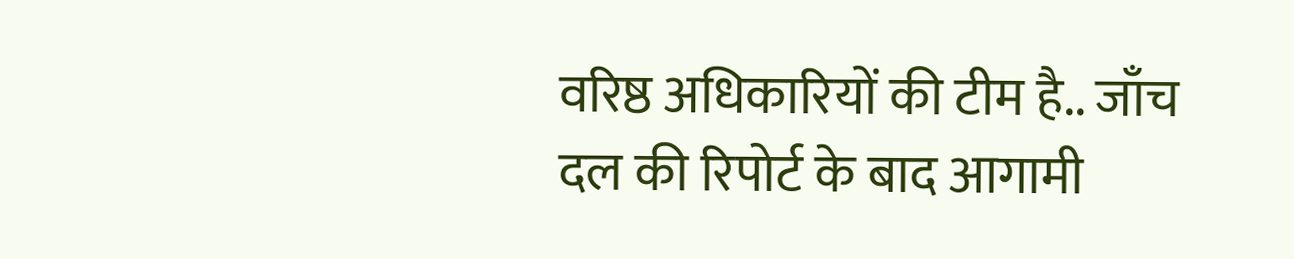वरिष्ठ अधिकारियों की टीम है.. जाँच दल की रिपोर्ट के बाद आगामी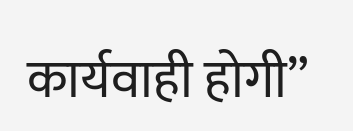कार्यवाही होगी”